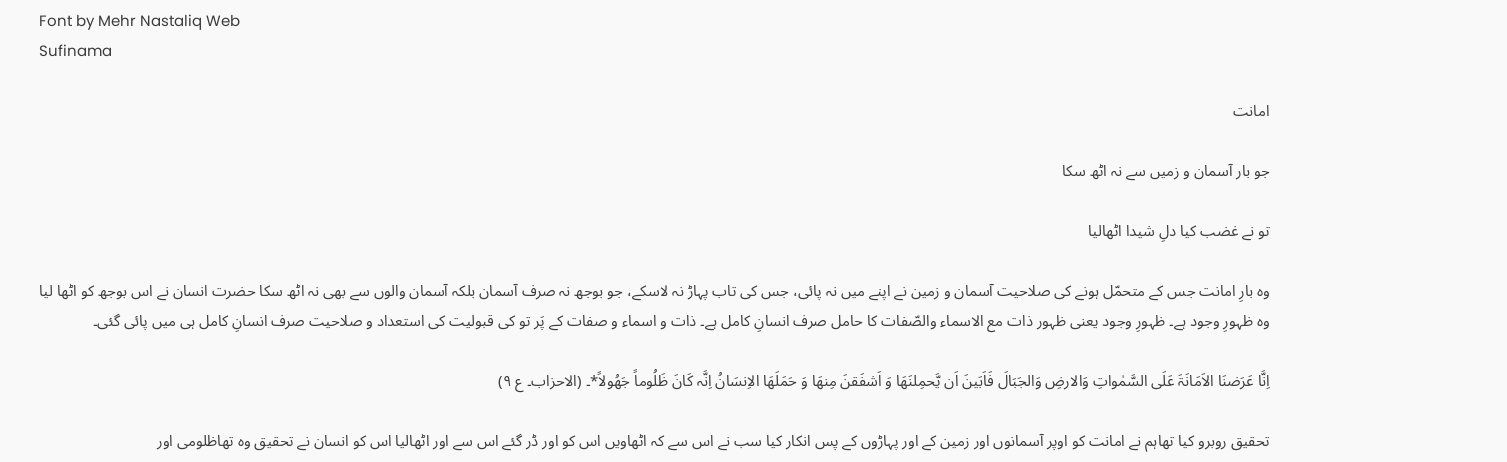Font by Mehr Nastaliq Web
Sufinama

امانت

جو بار آسمان و زمیں سے نہ اٹھ سکا

تو نے غضب کیا دلِ شیدا اٹھالیا

وہ بارِ امانت جس کے متحمّل ہونے کی صلاحیت آسمان و زمین نے اپنے میں نہ پائی، جس کی تاب پہاڑ نہ لاسکے، جو بوجھ نہ صرف آسمان بلکہ آسمان والوں سے بھی نہ اٹھ سکا حضرت انسان نے اس بوجھ کو اٹھا لیا وہ ظہورِ وجود ہے۔ ظہورِ وجود یعنی ظہور ذات مع الاسماء والصّفات کا حامل صرف انسانِ کامل ہے۔ ذات و اسماء و صفات کے پَر تو کی قبولیت کی استعداد و صلاحیت صرف انسانِ کامل ہی میں پائی گئی۔

اِنَّا عَرَضنَا الاَمَانَۃَ عَلَی السَّمٰواتِ وَالارضِ وَالجَبَالَ فَاَبَینَ اَن یَّحمِلنَھَا وَ اَشفَقنَ مِنھَا وَ حَمَلَھَا الاِنسَانُ اِنَّہ کَانَ ظَلُوماً جَھُولاً*۔ (الاحزاب۔ ع ۹)

تحقیق روبرو کیا تھاہم نے امانت کو اوپر آسمانوں اور زمین کے اور پہاڑوں کے پس انکار کیا سب نے اس سے کہ اٹھاویں اس کو اور ڈر گئے اس سے اور اٹھالیا اس کو انسان نے تحقیق وہ تھاظلومی اور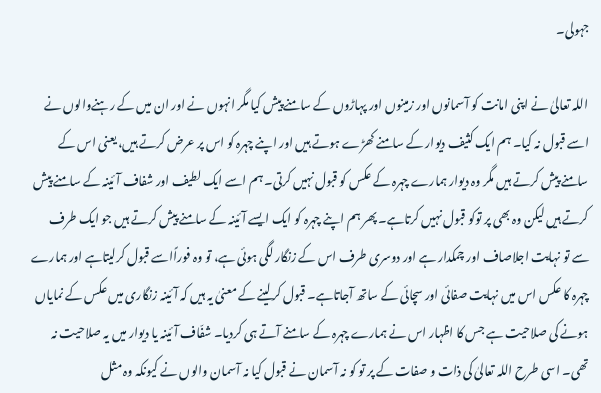جہولی۔

اللہ تعالیٰ نے اپنی امانت کو آسمانوں اور زمینوں اور پہاڑوں کے سامنے پیش کیا مگر انہوں نے اور ان میں کے رہنےوالوں نے اسے قبول نہ کیا۔ ہم ایک کثیف دیوار کے سامنے کھڑے ہوتے ہیں اور اپنے چہرہ کو اس پر عرض کرتے ہیں، یعنی اس کے سامنے پیش کرتے ہیں مگر وہ دیوار ہمارے چہرہ کے عکس کو قبول نہیں کرتی۔ ہم اسے ایک لطیف اور شفاف آئینہ کے سامنے پیش کرتے ہیں لیکن وہ بھی پر توکو قبول نہیں کرتاہے۔ پھر ہم اپنے چہرہ کو ایک ایسے آئینہ کے سامنے پیش کرتے ہیں جو ایک طرف سے تو نہایت اجلاصاف اور چمکدار ہے اور دوسری طرف اس کے زنگار لگی ہوئی ہے، تو وہ فوراًاسے قبول کرلیتاہے اور ہمارے چہرہ کا عکس اس میں نہایت صفائی اور سچائی کے ساتھ آجاتاہے۔ قبول کرلینے کے معنیٰ یہ ہیں کہ آئینہ زنگاری میں عکس کے نمایاں ہونے کی صلاحیت ہے جس کا اظہار اس نے ہمارے چہرہ کے سامنے آتے ہی کردیا۔ شفّاف آئینہ یا دیوار میں یہ صلاحیت نہ تھی۔ اسی طرح اللہ تعالیٰ کی ذات و صفات کے پر تو کو نہ آسمان نے قبول کیا نہ آسمان والوں نے کیونکہ وہ مثل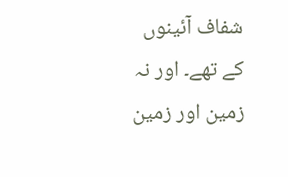شفاف آئینوں کے تھے۔ اور نہ زمین اور زمین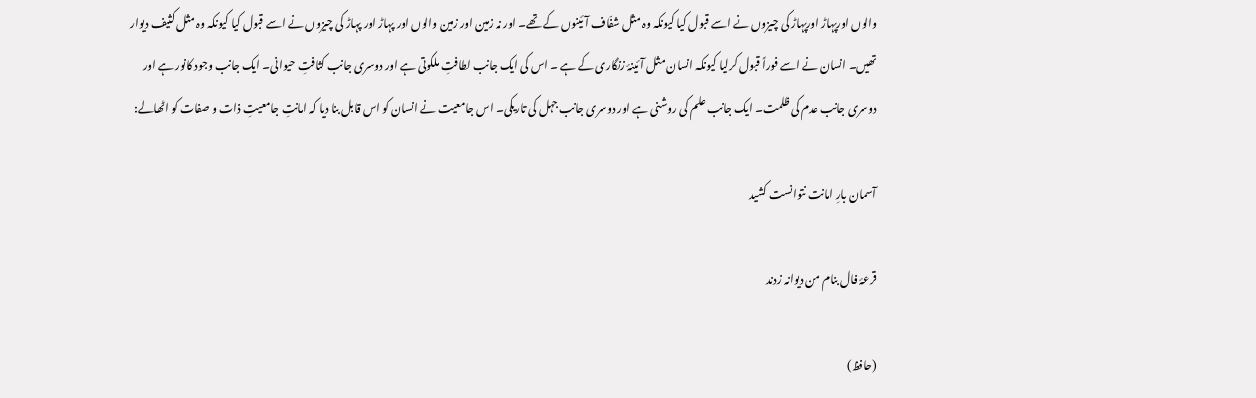والوں اورپہاڑ اورپہاڑ کی چیزوں نے اسے قبول کیا کیونکہ وہ مثل شفّاف آئینوں کے تھے۔ اور نہ زمین اور زمین والوں اور پہاڑ اور پہاڑ کی چیزوں نے اسے قبول کیا کیونکہ وہ مثل کثیف دیوار تھیں۔ انسان نے اسے فوراً قبول کرلیا کیونکہ انسان مثل آئینۂ زنگاری کے ہے ۔ اس کی ایک جانب لطافتِ ملکوتی ہے اور دوسری جانب کثافتِ حیوانی۔ ایک جانب وجود کانور ہے اور دوسری جانب عدم کی ظلمت۔ ایک جانب علم کی روشنی ہے اور دوسری جانب جہل کی تاریکی۔ اس جامعیت نے انسان کو اس قابل بنا دیا کہ امانتِ جامعیتِ ذات و صفات کو اٹھالے:

آسمان بارِ امانت نتوانست کشید

قرعۂ فال بنام من دیوانہ زدند

(حافظ)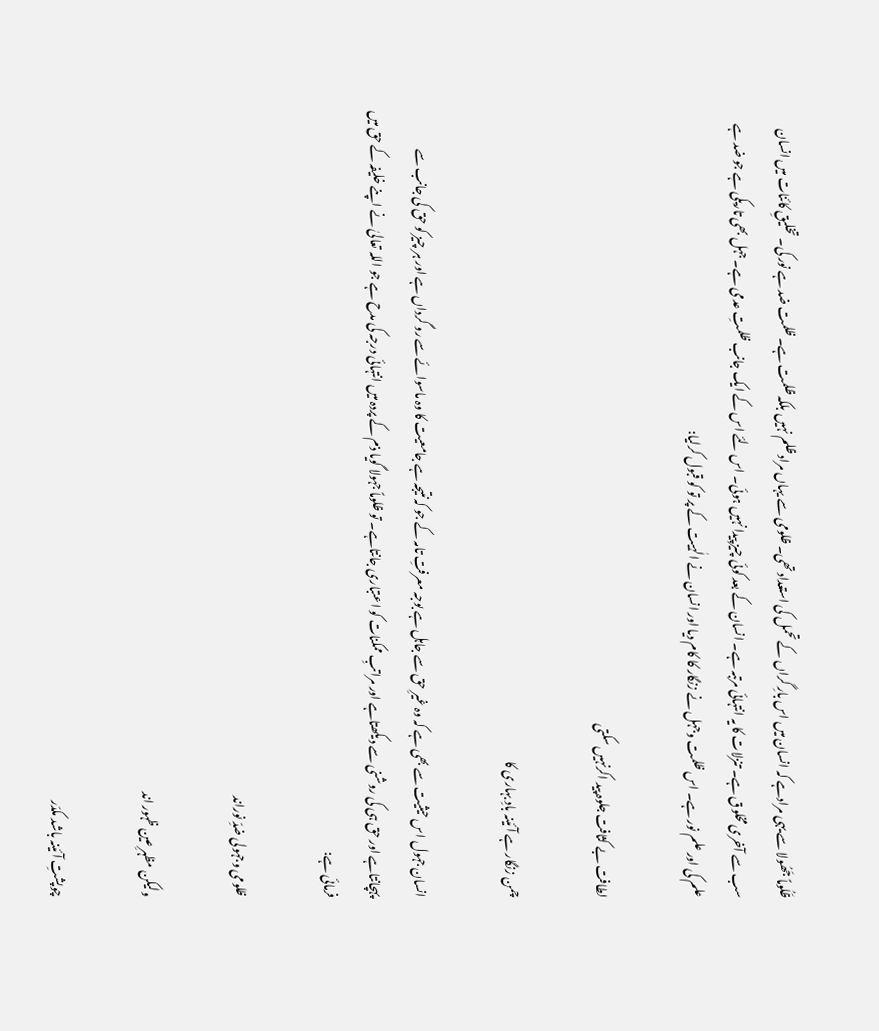ظَلُوماً جَھُولا سے یہی مرادہے کہ انسان میں اس بارِ گراں کے تحمل کی استعداد تھی۔ ظلومی سے یہاں مراد ظلم نہیں بلکہ ظلمت ہے۔ ظلمت ضد ہے نور کی۔ تخلیقِ کائنات میں انسان سب سے آخری مخلوق ہے۔ تنزلات کا یہ انتہائی مرتبہ ہے۔ انسان کے بعد کوئی چیز پیدا نہیں ہوئی۔ اس لئے اس کے ایک جانب ظلمتِ عدمی ہے۔ جہل بھی تاریکی ہے جو ضد ہے علم کی اور علم نور ہے۔ اس ظلمت وجہل نے زنگار کا کام دیا اور انسان نے الٰہیت کے پر تو کو قبول کرلیا:

لطافت بے کثافت جلوہ پید اکرنہیں سکتی

چمن زنگار ہے آئینہ بادِ بہاری کا

انسان جہول اس حیثیت سے بھی ہے کہ وہ غیرِ حق سے جاہل ہے بوجہ معرفتِ تامہ کے جو کہ نتیجہ ہے جامعیت کا وہ ماسوائے سے رو گرداں ہے اور ہر چیز کو حق کی جانب سے پہچانتاہے اور حق ہی کی روشنی سے دیکھتاہے اور مراتبِ ممکنات کو اعتباری جانتاہے۔ تو ظلوماً جہولا گویا ذم کے پردہ میں انتہائی درجہ کی مدح ہے جو اللہ تعالیٰ نے اپنے خلیفہ کے حق میں فرمائی ہے:

ظلومی وجہولی ضدِّ نوراند

ولیکن مظہرِ عین ظہور اند

چوپشتِ آئینہ باشد مکدّر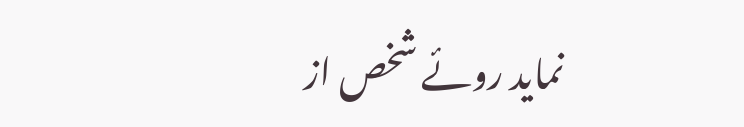نماید روئے شخص از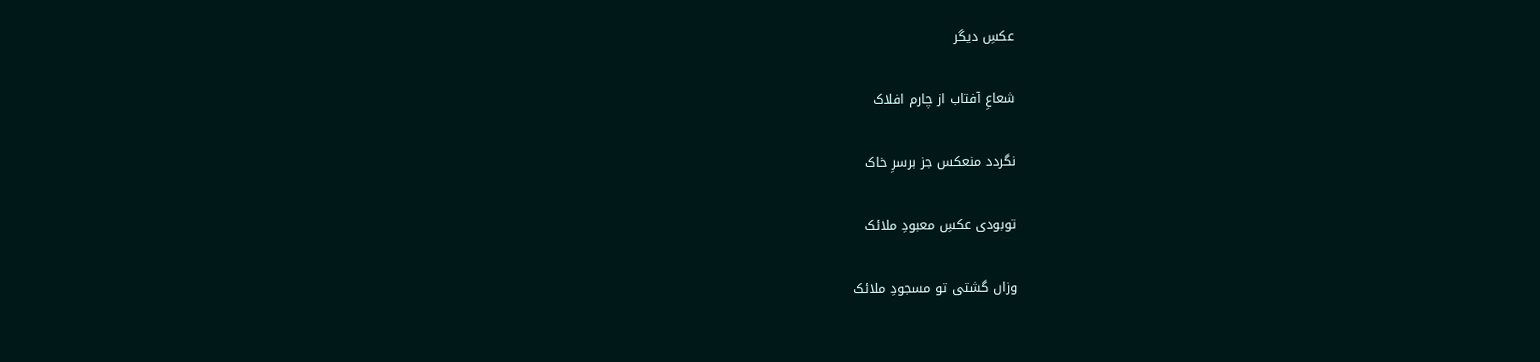عکسِ دیگر

شعاعِ آفتاب از چارم افلاک

نگردد منعکس جز برسرِ خاک

توبودی عکسِ معبودِ ملائک

وزاں گشتی تو مسجودِ ملائک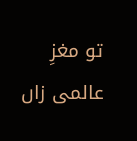تو مغزِ عالمی زاں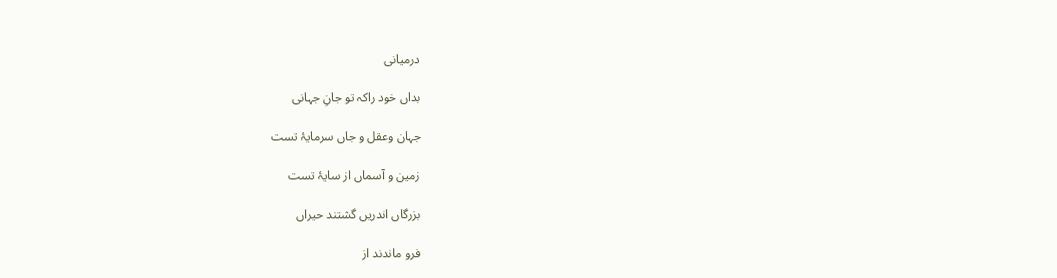درمیانی

بداں خود راکہ تو جانِ جہانی

جہان وعقل و جاں سرمایۂ تست

زمین و آسماں از سایۂ تست

بزرگاں اندریں گشتند حیراں

فرو ماندند از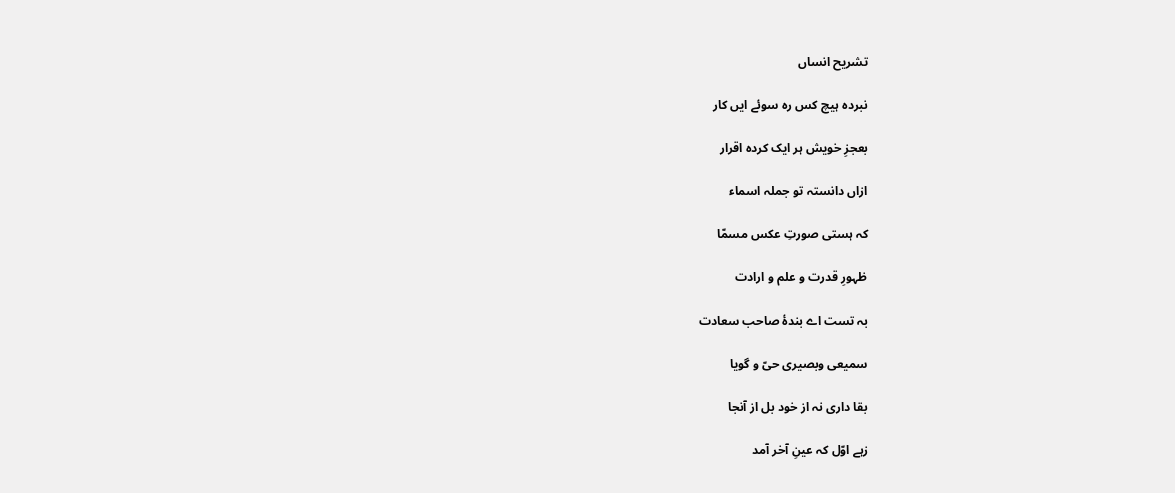تشریح انساں

نبردہ ہیچ کس رہ سوئے ایں کار

بعجزِ خویش ہر ایک کردہ اقرار

ازاں دانستہ تو جملہ اسماء

کہ ہستی صورتِ عکس مسمّا

ظہورِ قدرت و علم و ارادت

بہ تست اے بندۂ صاحب سعادت

سمیعی وبصیری حیّ و گویا

بقا داری نہ از خود بل از آنجا

زہے اوّل کہ عینِ آخر آمد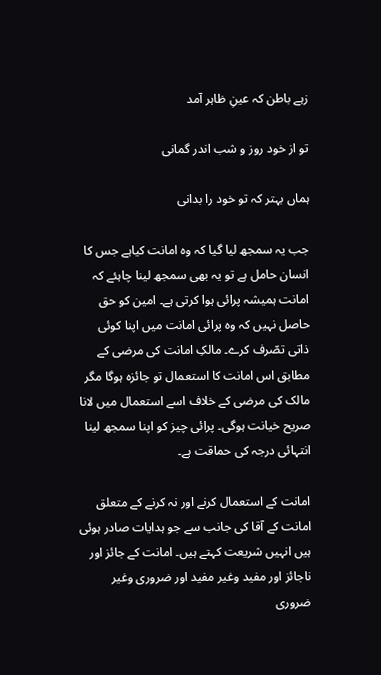زہے باطن کہ عینِ ظاہر آمد

تو از خود روز و شب اندر گمانی

ہماں بہتر کہ تو خود را بدانی

جب یہ سمجھ لیا گیا کہ وہ امانت کیاہے جس کا انسان حامل ہے تو یہ بھی سمجھ لینا چاہئے کہ امانت ہمیشہ پرائی ہوا کرتی ہے۔ امین کو حق حاصل نہیں کہ وہ پرائی امانت میں اپنا کوئی ذاتی تصّرف کرے۔ مالکِ امانت کی مرضی کے مطابق اس امانت کا استعمال تو جائزہ ہوگا مگر مالک کی مرضی کے خلاف اسے استعمال میں لانا صریح خیانت ہوگی۔ پرائی چیز کو اپنا سمجھ لینا انتہائی درجہ کی حماقت ہے۔

امانت کے استعمال کرنے اور نہ کرنے کے متعلق امانت کے آقا کی جانب سے جو ہدایات صادر ہوئی ہیں انہیں شریعت کہتے ہیں۔ امانت کے جائز اور ناجائز اور مفید وغیر مفید اور ضروری وغیر ضروری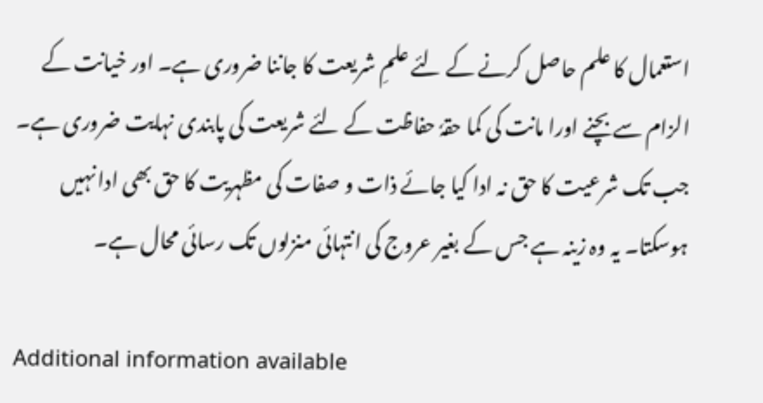استعمال کا علم حاصل کرنے کے لئے علمِ شریعت کا جاننا ضروری ہے۔ اور خیانت کے الزام سے بچنے اورا مانت کی کما حقہٗ حفاظت کے لئے شریعت کی پابندی نہایت ضروری ہے۔ جب تک شرعیت کا حق نہ ادا کیا جائے ذات و صفات کی مظہریت کا حق بھی ادا نہیں ہوسکتا۔ یہ وہ زینہ ہے جس کے بغیر عروج کی انتہائی منزلوں تک رسائی محال ہے۔

Additional information available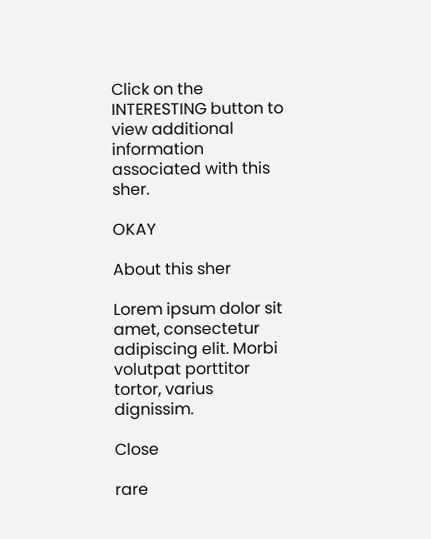Click on the INTERESTING button to view additional information associated with this sher.

OKAY

About this sher

Lorem ipsum dolor sit amet, consectetur adipiscing elit. Morbi volutpat porttitor tortor, varius dignissim.

Close

rare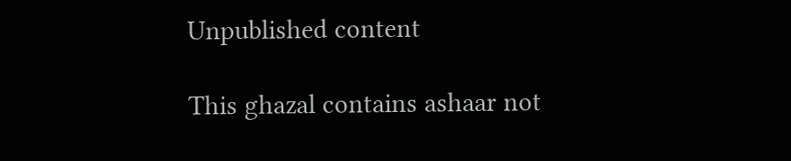Unpublished content

This ghazal contains ashaar not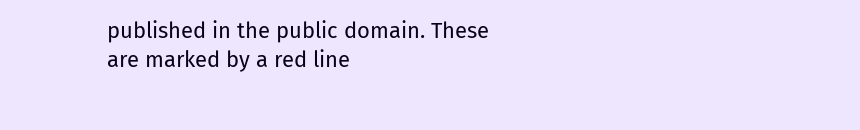published in the public domain. These are marked by a red line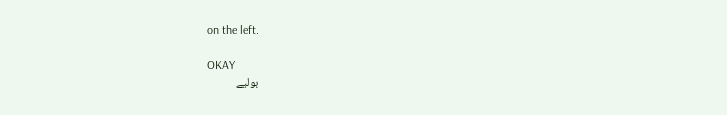on the left.

OKAY
بولیے